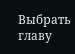Выбрать главу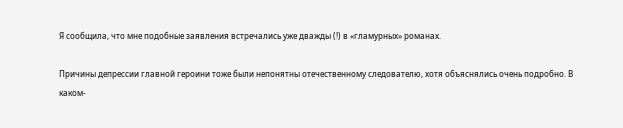Я сообщила, что мне подобные заявления встречались уже дважды (!) в «гламурных» романах.

Причины депрессии главной героини тоже были непонятны отечественному следователю, хотя объяснялись очень подробно. В каком-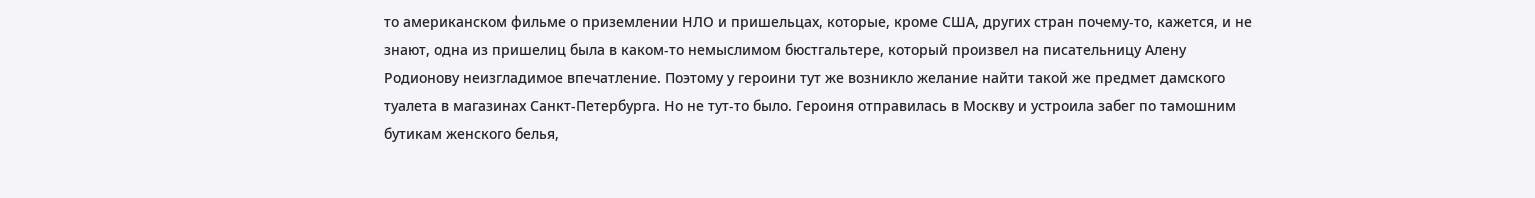то американском фильме о приземлении НЛО и пришельцах, которые, кроме США, других стран почему-то, кажется, и не знают, одна из пришелиц была в каком-то немыслимом бюстгальтере, который произвел на писательницу Алену Родионову неизгладимое впечатление. Поэтому у героини тут же возникло желание найти такой же предмет дамского туалета в магазинах Санкт-Петербурга. Но не тут-то было. Героиня отправилась в Москву и устроила забег по тамошним бутикам женского белья,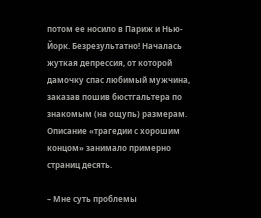потом ее носило в Париж и Нью-Йорк. Безрезультатно! Началась жуткая депрессия, от которой дамочку спас любимый мужчина, заказав пошив бюстгальтера по знакомым (на ощупь) размерам. Описание «трагедии с хорошим концом» занимало примерно страниц десять.

– Мне суть проблемы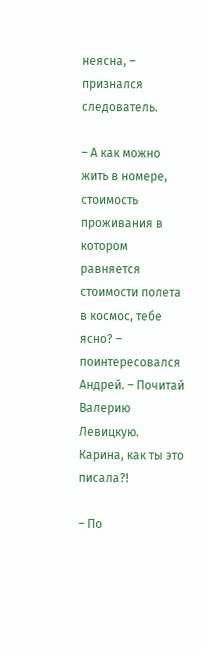неясна, – признался следователь.

– А как можно жить в номере, стоимость проживания в котором равняется стоимости полета в космос, тебе яcно? – поинтересовался Андрей. – Почитай Валерию Левицкую. Карина, как ты это писала?!

– По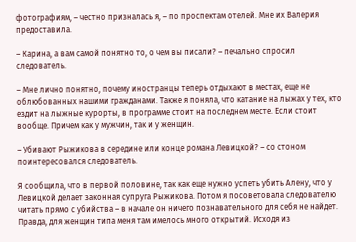фотографиям, – честно призналась я, – по проспектам отелей. Мне их Валерия предоставила.

– Карина, а вам самой понятно то, о чем вы писали? – печально спросил следователь.

– Мне лично понятно, почему иностранцы теперь отдыхают в местах, еще не облюбованных нашими гражданами. Также я поняла, что катание на лыжах у тех, кто ездит на лыжные курорты, в программе стоит на последнем месте. Если стоит вообще. Причем как у мужчин, так и у женщин.

– Убивают Рыжикова в середине или конце романа Левицкой? – со стоном поинтересовался следователь.

Я сообщила, что в первой половине, так как еще нужно успеть убить Алену, что у Левицкой делает законная супруга Рыжикова. Потом я посоветовала следователю читать прямо с убийства – в начале он ничего познавательного для себя не найдет. Правда, для женщин типа меня там имелось много открытий. Исходя из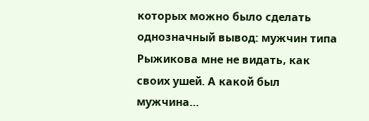которых можно было сделать однозначный вывод: мужчин типа Рыжикова мне не видать, как своих ушей. А какой был мужчина…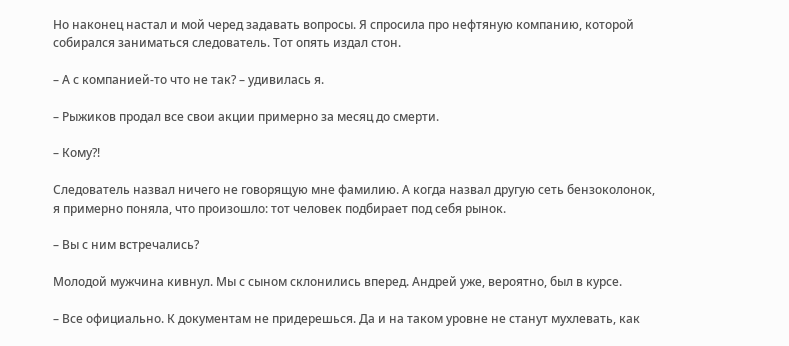Но наконец настал и мой черед задавать вопросы. Я спросила про нефтяную компанию, которой собирался заниматься следователь. Тот опять издал стон.

– А с компанией-то что не так? – удивилась я.

– Рыжиков продал все свои акции примерно за месяц до смерти.

– Кому?!

Следователь назвал ничего не говорящую мне фамилию. А когда назвал другую сеть бензоколонок, я примерно поняла, что произошло: тот человек подбирает под себя рынок.

– Вы с ним встречались?

Молодой мужчина кивнул. Мы с сыном склонились вперед. Андрей уже, вероятно, был в курсе.

– Все официально. К документам не придерешься. Да и на таком уровне не станут мухлевать, как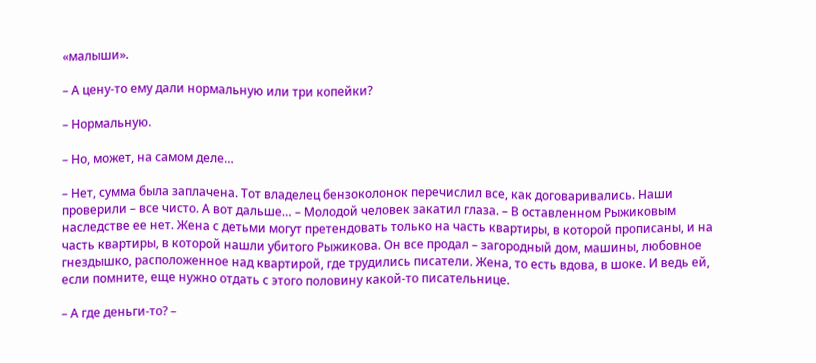«малыши».

– А цену-то ему дали нормальную или три копейки?

– Нормальную.

– Но, может, на самом деле…

– Нет, сумма была заплачена. Тот владелец бензоколонок перечислил все, как договаривались. Наши проверили – все чисто. А вот дальше… – Молодой человек закатил глаза. – В оставленном Рыжиковым наследстве ее нет. Жена с детьми могут претендовать только на часть квартиры, в которой прописаны, и на часть квартиры, в которой нашли убитого Рыжикова. Он все продал – загородный дом, машины, любовное гнездышко, расположенное над квартирой, где трудились писатели. Жена, то есть вдова, в шоке. И ведь ей, если помните, еще нужно отдать с этого половину какой-то писательнице.

– А где деньги-то? –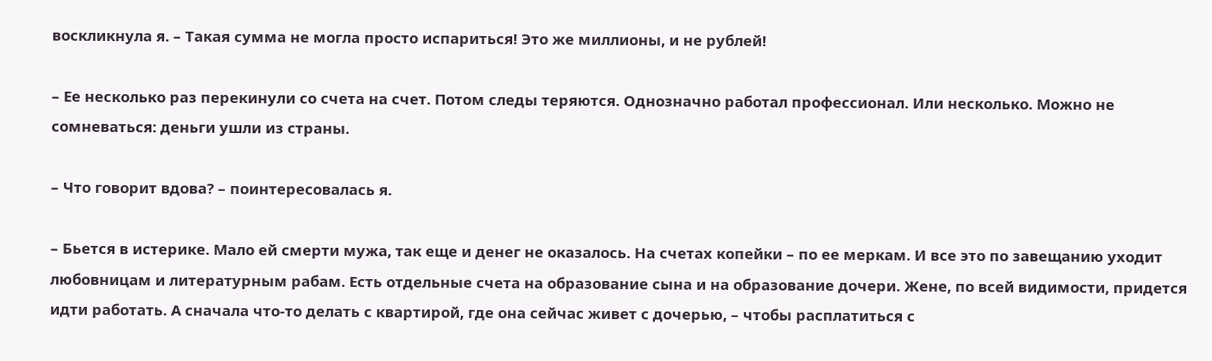воскликнула я. – Такая сумма не могла просто испариться! Это же миллионы, и не рублей!

– Ее несколько раз перекинули со счета на счет. Потом следы теряются. Однозначно работал профессионал. Или несколько. Можно не сомневаться: деньги ушли из страны.

– Что говорит вдова? – поинтересовалась я.

– Бьется в истерике. Мало ей смерти мужа, так еще и денег не оказалось. На счетах копейки – по ее меркам. И все это по завещанию уходит любовницам и литературным рабам. Есть отдельные счета на образование сына и на образование дочери. Жене, по всей видимости, придется идти работать. А сначала что-то делать с квартирой, где она сейчас живет с дочерью, – чтобы расплатиться с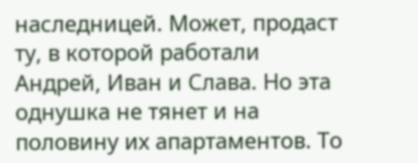наследницей. Может, продаст ту, в которой работали Андрей, Иван и Слава. Но эта однушка не тянет и на половину их апартаментов. То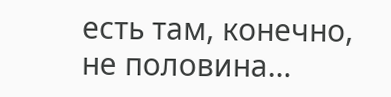есть там, конечно, не половина…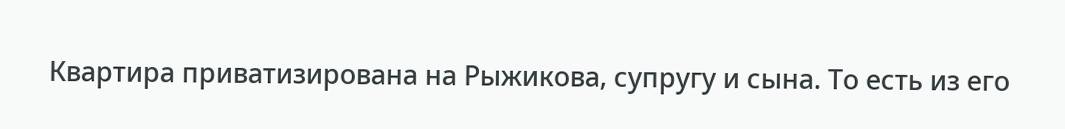Квартира приватизирована на Рыжикова, супругу и сына. То есть из его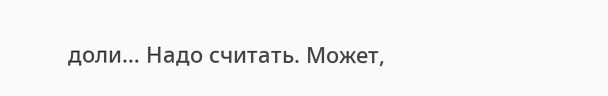доли… Надо считать. Может,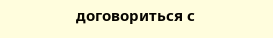договориться с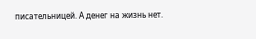писательницей. А денег на жизнь нет.